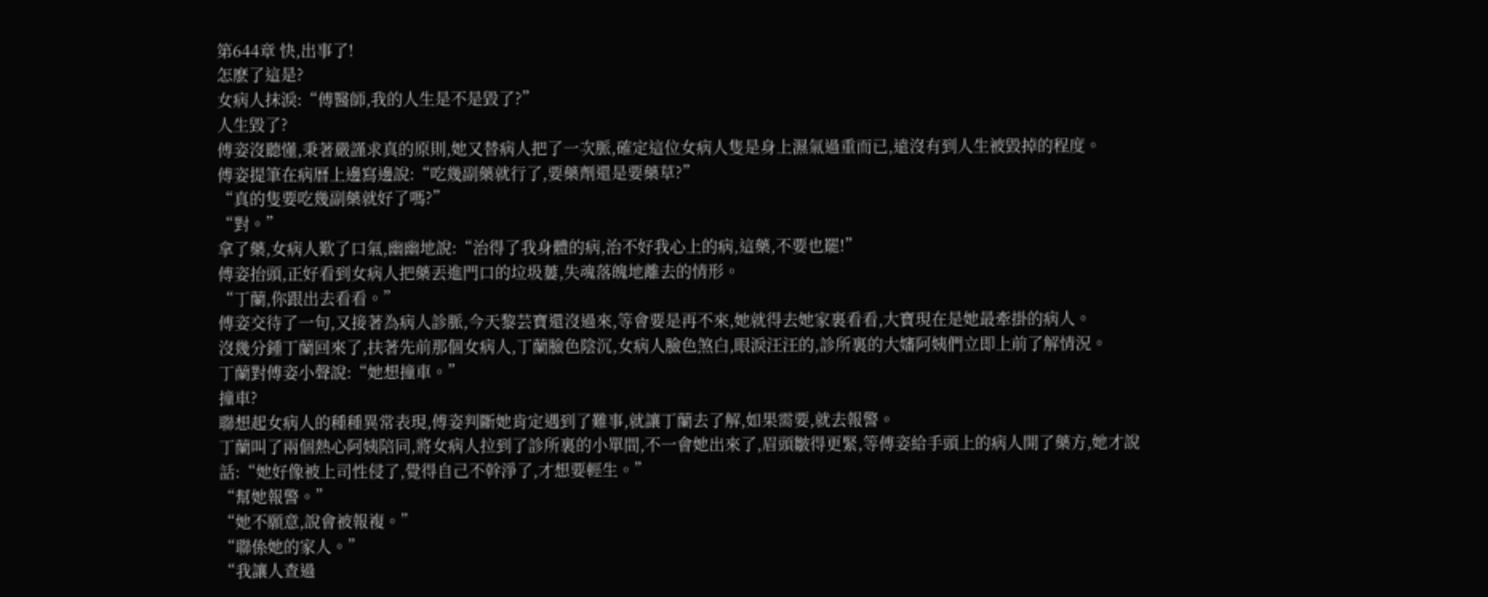第644章 快,出事了!
怎麽了這是?
女病人抹淚:“傅醫師,我的人生是不是毀了?”
人生毀了?
傅姿沒聽懂,秉著嚴謹求真的原則,她又替病人把了一次脈,確定這位女病人隻是身上濕氣過重而已,遠沒有到人生被毀掉的程度。
傅姿提筆在病曆上邊寫邊說:“吃幾副藥就行了,要藥劑還是要藥草?”
“真的隻要吃幾副藥就好了嗎?”
“對。”
拿了藥,女病人歎了口氣,幽幽地說:“治得了我身體的病,治不好我心上的病,這藥,不要也罷!”
傅姿抬頭,正好看到女病人把藥丟進門口的垃圾蔞,失魂落魄地離去的情形。
“丁蘭,你跟出去看看。”
傅姿交待了一句,又接著為病人診脈,今天黎芸寶還沒過來,等會要是再不來,她就得去她家裏看看,大寶現在是她最牽掛的病人。
沒幾分鍾丁蘭回來了,扶著先前那個女病人,丁蘭臉色陰沉,女病人臉色煞白,眼淚汪汪的,診所裏的大嬸阿姨們立即上前了解情況。
丁蘭對傅姿小聲說:“她想撞車。”
撞車?
聯想起女病人的種種異常表現,傅姿判斷她肯定遇到了難事,就讓丁蘭去了解,如果需要,就去報警。
丁蘭叫了兩個熱心阿姨陪同,將女病人拉到了診所裏的小單間,不一會她出來了,眉頭皺得更緊,等傅姿給手頭上的病人開了藥方,她才說話:“她好像被上司性侵了,覺得自己不幹淨了,才想要輕生。”
“幫她報警。”
“她不願意,說會被報複。”
“聯係她的家人。”
“我讓人查過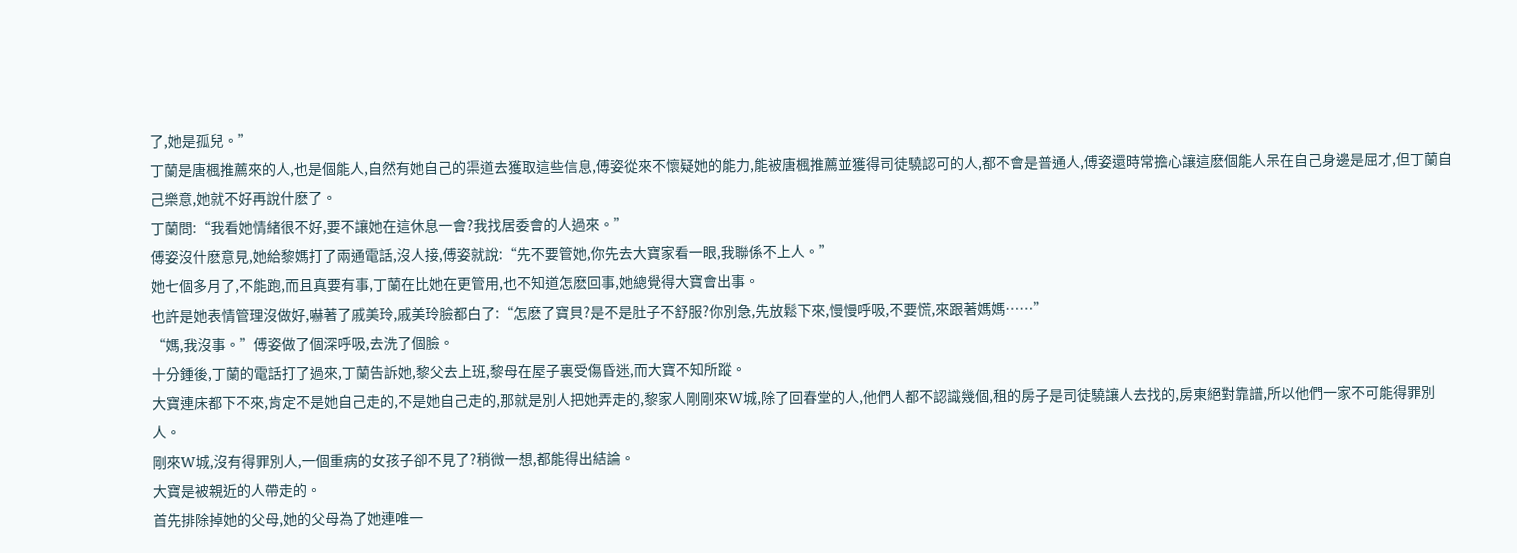了,她是孤兒。”
丁蘭是唐楓推薦來的人,也是個能人,自然有她自己的渠道去獲取這些信息,傅姿從來不懷疑她的能力,能被唐楓推薦並獲得司徒驍認可的人,都不會是普通人,傅姿還時常擔心讓這麽個能人呆在自己身邊是屈才,但丁蘭自己樂意,她就不好再說什麽了。
丁蘭問:“我看她情緒很不好,要不讓她在這休息一會?我找居委會的人過來。”
傅姿沒什麽意見,她給黎媽打了兩通電話,沒人接,傅姿就說:“先不要管她,你先去大寶家看一眼,我聯係不上人。”
她七個多月了,不能跑,而且真要有事,丁蘭在比她在更管用,也不知道怎麽回事,她總覺得大寶會出事。
也許是她表情管理沒做好,嚇著了戚美玲,戚美玲臉都白了:“怎麽了寶貝?是不是肚子不舒服?你別急,先放鬆下來,慢慢呼吸,不要慌,來跟著媽媽……”
“媽,我沒事。”傅姿做了個深呼吸,去洗了個臉。
十分鍾後,丁蘭的電話打了過來,丁蘭告訴她,黎父去上班,黎母在屋子裏受傷昏迷,而大寶不知所蹤。
大寶連床都下不來,肯定不是她自己走的,不是她自己走的,那就是別人把她弄走的,黎家人剛剛來W城,除了回春堂的人,他們人都不認識幾個,租的房子是司徒驍讓人去找的,房東絕對靠譜,所以他們一家不可能得罪別人。
剛來W城,沒有得罪別人,一個重病的女孩子卻不見了?稍微一想,都能得出結論。
大寶是被親近的人帶走的。
首先排除掉她的父母,她的父母為了她連唯一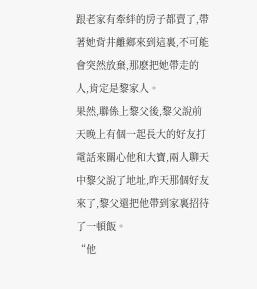跟老家有牽絆的房子都賣了,帶著她背井離鄉來到這裏,不可能會突然放棄,那麽把她帶走的人,肯定是黎家人。
果然,聯係上黎父後,黎父說前天晚上有個一起長大的好友打電話來關心他和大寶,兩人聊天中黎父說了地址,昨天那個好友來了,黎父還把他帶到家裏招待了一頓飯。
“他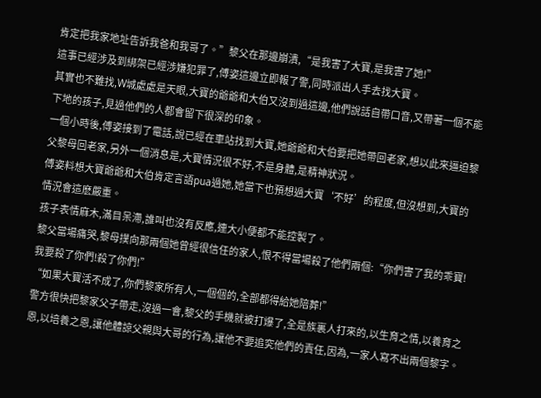肯定把我家地址告訴我爸和我哥了。”黎父在那邊崩潰,“是我害了大寶,是我害了她!”
這事已經涉及到綁架已經涉嫌犯罪了,傅姿這邊立即報了警,同時派出人手去找大寶。
其實也不難找,W城處處是天眼,大寶的爺爺和大伯又沒到過這邊,他們說話自帶口音,又帶著一個不能下地的孩子,見過他們的人都會留下很深的印象。
一個小時後,傅姿接到了電話,說已經在車站找到大寶,她爺爺和大伯要把她帶回老家,想以此來逼迫黎父黎母回老家,另外一個消息是,大寶情況很不好,不是身體,是精神狀況。
傅姿料想大寶爺爺和大伯肯定言語pua過她,她當下也預想過大寶‘不好’的程度,但沒想到,大寶的情況會這麽嚴重。
孩子表情麻木,滿目呆滯,誰叫也沒有反應,連大小便都不能控製了。
黎父當場痛哭,黎母撲向那兩個她曾經很信任的家人,恨不得當場殺了他們兩個:“你們害了我的乖寶!我要殺了你們!殺了你們!”
“如果大寶活不成了,你們黎家所有人,一個個的,全部都得給她陪葬!”
警方很快把黎家父子帶走,沒過一會,黎父的手機就被打爆了,全是族裏人打來的,以生育之情,以養育之恩,以培養之恩,讓他體諒父親與大哥的行為,讓他不要追究他們的責任,因為,一家人寫不出兩個黎字。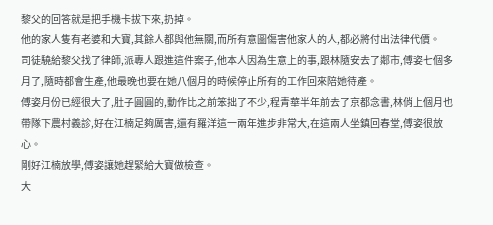黎父的回答就是把手機卡拔下來,扔掉。
他的家人隻有老婆和大寶,其餘人都與他無關,而所有意圖傷害他家人的人,都必將付出法律代價。
司徒驍給黎父找了律師,派專人跟進這件案子,他本人因為生意上的事,跟林隨安去了鄰市,傅姿七個多月了,隨時都會生產,他最晚也要在她八個月的時候停止所有的工作回來陪她待產。
傅姿月份已經很大了,肚子圓圓的,動作比之前笨拙了不少,程青華半年前去了京都念書,林俏上個月也帶隊下農村義診,好在江楠足夠厲害,還有羅洋這一兩年進步非常大,在這兩人坐鎮回春堂,傅姿很放心。
剛好江楠放學,傅姿讓她趕緊給大寶做檢查。
大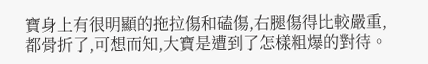寶身上有很明顯的拖拉傷和磕傷,右腿傷得比較嚴重,都骨折了,可想而知,大寶是遭到了怎樣粗爆的對待。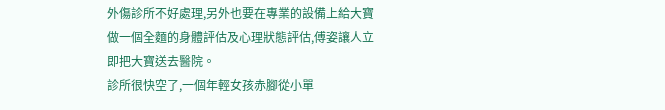外傷診所不好處理,另外也要在專業的設備上給大寶做一個全麵的身體評估及心理狀態評估,傅姿讓人立即把大寶送去醫院。
診所很快空了,一個年輕女孩赤腳從小單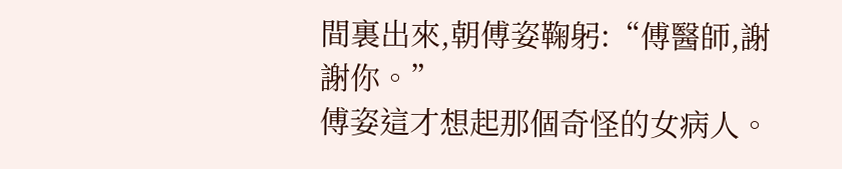間裏出來,朝傅姿鞠躬:“傅醫師,謝謝你。”
傅姿這才想起那個奇怪的女病人。